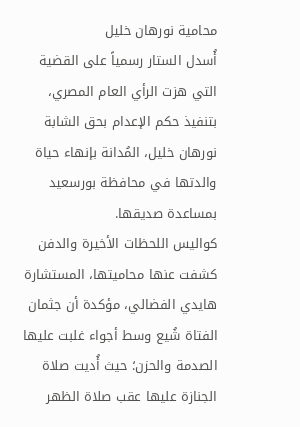محامية نورهان خليل
أُسدل الستار رسمياً على القضية التي هزت الرأي العام المصري، بتنفيذ حكم الإعدام بحق الشابة نورهان خليل، المُدانة بإنهاء حياة والدتها في محافظة بورسعيد بمساعدة صديقها.
كواليس اللحظات الأخيرة والدفن كشفت عنها محاميتها، المستشارة هايدي الفضالي، مؤكدة أن جثمان الفتاة شُيع وسط أجواء غلبت عليها الصدمة والحزن؛ حيث أُديت صلاة الجنازة عليها عقب صلاة الظهر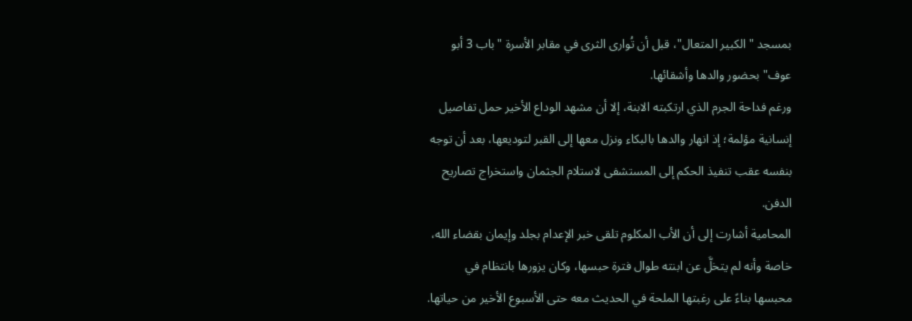بمسجد "الكبير المتعال"، قبل أن تُوارى الثرى في مقابر الأسرة "باب 3 أبو عوف" بحضور والدها وأشقائها.
ورغم فداحة الجرم الذي ارتكبته الابنة، إلا أن مشهد الوداع الأخير حمل تفاصيل إنسانية مؤلمة؛ إذ انهار والدها بالبكاء ونزل معها إلى القبر لتوديعها، بعد أن توجه بنفسه عقب تنفيذ الحكم إلى المستشفى لاستلام الجثمان واستخراج تصاريح الدفن.
المحامية أشارت إلى أن الأب المكلوم تلقى خبر الإعدام بجلد وإيمان بقضاء الله، خاصة وأنه لم يتخلَّ عن ابنته طوال فترة حبسها، وكان يزورها بانتظام في محبسها بناءً على رغبتها الملحة في الحديث معه حتى الأسبوع الأخير من حياتها.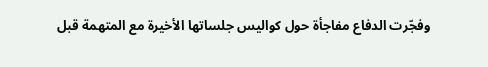وفجّرت الدفاع مفاجأة حول كواليس جلساتها الأخيرة مع المتهمة قبل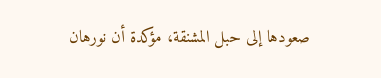صعودها إلى حبل المشنقة، مؤكدة أن نورهان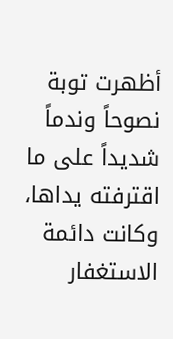أظهرت توبة نصوحاً وندماً شديداً على ما اقترفته يداها، وكانت دائمة الاستغفار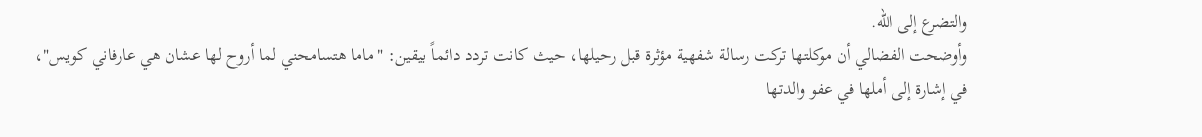والتضرع إلى الله.
وأوضحت الفضالي أن موكلتها تركت رسالة شفهية مؤثرة قبل رحيلها، حيث كانت تردد دائماً بيقين: "ماما هتسامحني لما أروح لها عشان هي عارفاني كويس"، في إشارة إلى أملها في عفو والدتها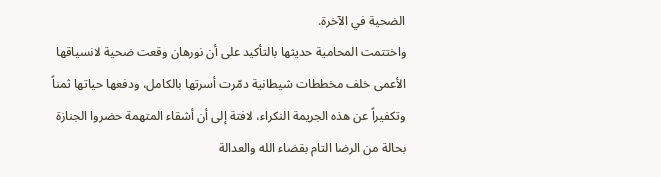الضحية في الآخرة.
واختتمت المحامية حديثها بالتأكيد على أن نورهان وقعت ضحية لانسياقها الأعمى خلف مخططات شيطانية دمّرت أسرتها بالكامل، ودفعها حياتها ثمناً وتكفيراً عن هذه الجريمة النكراء، لافتة إلى أن أشقاء المتهمة حضروا الجنازة بحالة من الرضا التام بقضاء الله والعدالة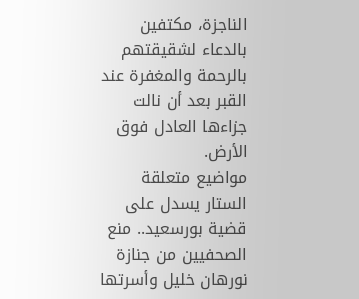الناجزة، مكتفين بالدعاء لشقيقتهم بالرحمة والمغفرة عند القبر بعد أن نالت جزاءها العادل فوق الأرض.
مواضيع متعلقة
الستار يسدل على قضية بورسعيد.. منع الصحفيين من جنازة نورهان خليل وأسرتها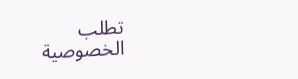تطلب الخصوصية